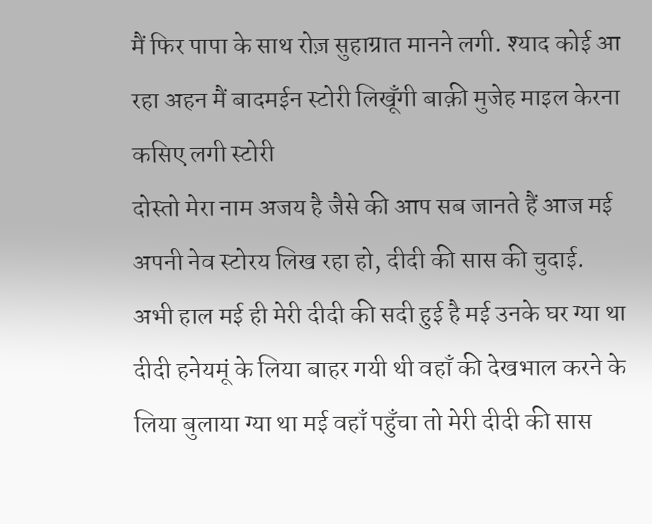मैं फिर पापा के साथ रोज़ सुहाग्रात मानने लगी. श्याद कोई आ रहा अहन मैं बादमईन स्टोरी लिखूँगी बाक़ी मुजेह माइल केरना कसिए लगी स्टोरी
दोस्तो मेरा नाम अजय है जैसे की आप सब जानते हैं आज मई अपनी नेव स्टोरय लिख रहा हो, दीदी की सास की चुदाई. अभी हाल मई ही मेरी दीदी की सदी हुई है मई उनके घर ग्या था दीदी हनेयमूं के लिया बाहर गयी थी वहाँ की देखभाल करने के लिया बुलाया ग्या था मई वहाँ पहुँचा तो मेरी दीदी की सास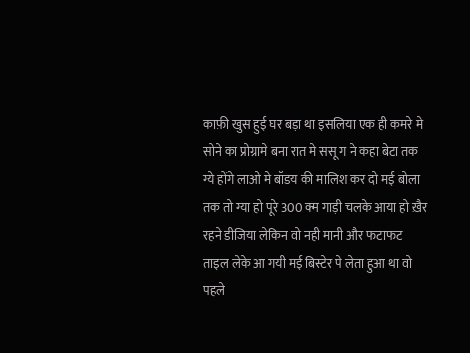काफ़ी खुस हुई घर बड़ा था इसलिया एक ही कमरे मे सोने का प्रोग्रामे बना रात मे ससू ग ने कहा बेटा तक ग्ये होंगे लाओ मे बॉडय की मालिश कर दो मई बोला तक तो ग्या हो पूरे 300 क्म गाड़ी चलके आया हो ख़ैर रहने डीजिया लेकिन वो नही मानी और फटाफट ताइल लेके आ गयी मई बिस्टेर पे लेता हुआ था वो पहले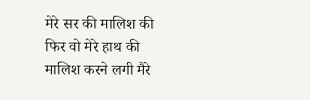मेरे सर की मालिश की फिर वो मेरे हाथ की मालिश करने लगी मैरे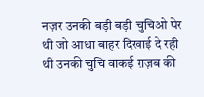नज़र उनकी बड़ी बड़ी चुचिओ पेर थी जो आधा बाहर दिखाई दे रही थी उनकी चुचि वाकई ग़ज़ब की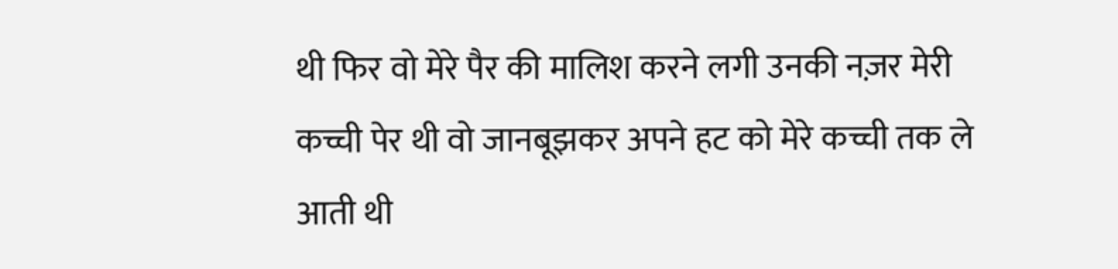थी फिर वो मेरे पैर की मालिश करने लगी उनकी नज़र मेरी कच्ची पेर थी वो जानबूझकर अपने हट को मेरे कच्ची तक ले आती थी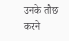उनके तौछ करने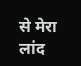से मेरा लांद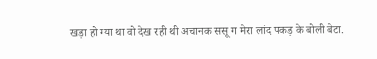खड़ा हो ग्या था वो देख रही थी अचानक ससू ग मेरा लांद पकड़ के बोली बेटा.